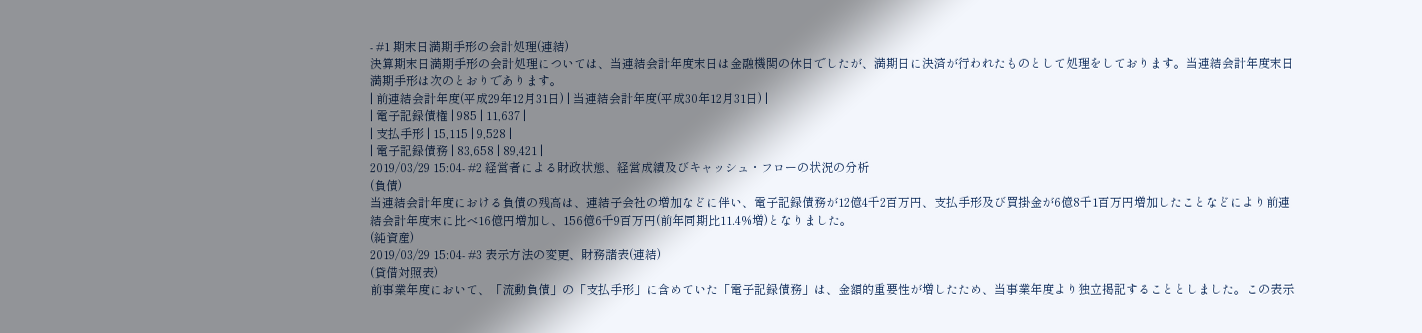- #1 期末日満期手形の会計処理(連結)
決算期末日満期手形の会計処理については、当連結会計年度末日は金融機関の休日でしたが、満期日に決済が行われたものとして処理をしております。当連結会計年度末日満期手形は次のとおりであります。
| 前連結会計年度(平成29年12月31日) | 当連結会計年度(平成30年12月31日) |
| 電子記録債権 | 985 | 11,637 |
| 支払手形 | 15,115 | 9,528 |
| 電子記録債務 | 83,658 | 89,421 |
2019/03/29 15:04- #2 経営者による財政状態、経営成績及びキャッシュ・フローの状況の分析
(負債)
当連結会計年度における負債の残高は、連結子会社の増加などに伴い、電子記録債務が12億4千2百万円、支払手形及び買掛金が6億8千1百万円増加したことなどにより前連結会計年度末に比べ16億円増加し、156億6千9百万円(前年同期比11.4%増)となりました。
(純資産)
2019/03/29 15:04- #3 表示方法の変更、財務諸表(連結)
(貸借対照表)
前事業年度において、「流動負債」の「支払手形」に含めていた「電子記録債務」は、金額的重要性が増したため、当事業年度より独立掲記することとしました。この表示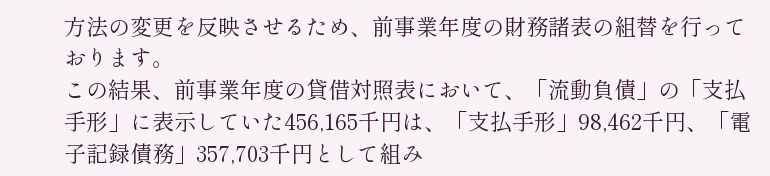方法の変更を反映させるため、前事業年度の財務諸表の組替を行っております。
この結果、前事業年度の貸借対照表において、「流動負債」の「支払手形」に表示していた456,165千円は、「支払手形」98,462千円、「電子記録債務」357,703千円として組み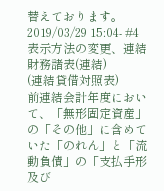替えております。
2019/03/29 15:04- #4 表示方法の変更、連結財務諸表(連結)
(連結貸借対照表)
前連結会計年度において、「無形固定資産」の「その他」に含めていた「のれん」と「流動負債」の「支払手形及び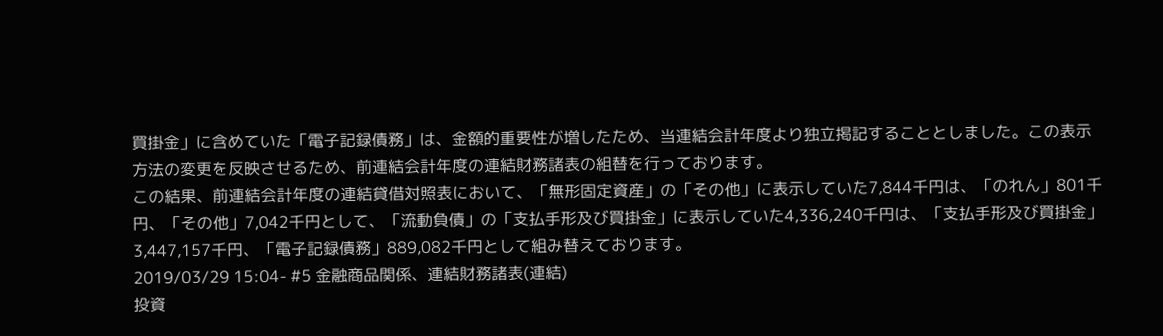買掛金」に含めていた「電子記録債務」は、金額的重要性が増したため、当連結会計年度より独立掲記することとしました。この表示方法の変更を反映させるため、前連結会計年度の連結財務諸表の組替を行っております。
この結果、前連結会計年度の連結貸借対照表において、「無形固定資産」の「その他」に表示していた7,844千円は、「のれん」801千円、「その他」7,042千円として、「流動負債」の「支払手形及び買掛金」に表示していた4,336,240千円は、「支払手形及び買掛金」3,447,157千円、「電子記録債務」889,082千円として組み替えております。
2019/03/29 15:04- #5 金融商品関係、連結財務諸表(連結)
投資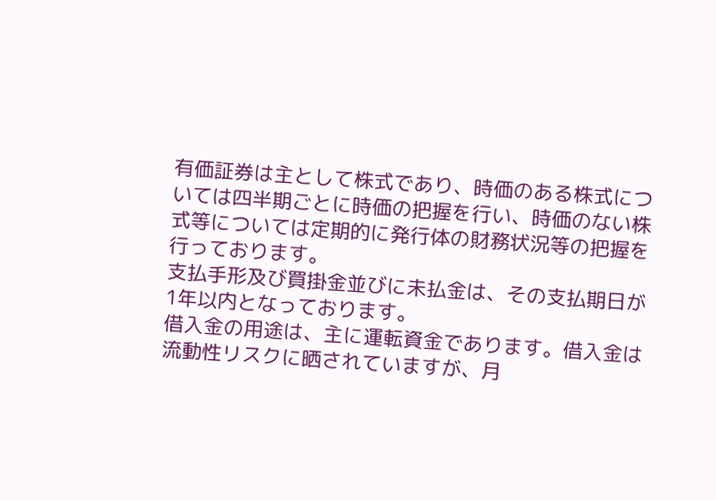有価証券は主として株式であり、時価のある株式については四半期ごとに時価の把握を行い、時価のない株式等については定期的に発行体の財務状況等の把握を行っております。
支払手形及び買掛金並びに未払金は、その支払期日が1年以内となっております。
借入金の用途は、主に運転資金であります。借入金は流動性リスクに晒されていますが、月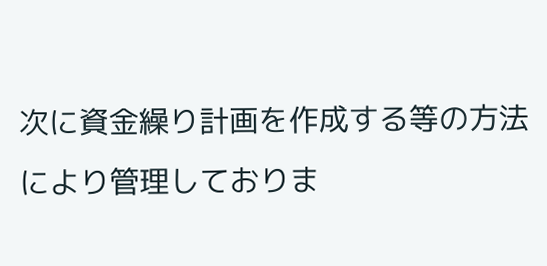次に資金繰り計画を作成する等の方法により管理しておりま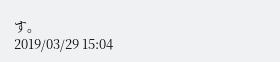す。
2019/03/29 15:04